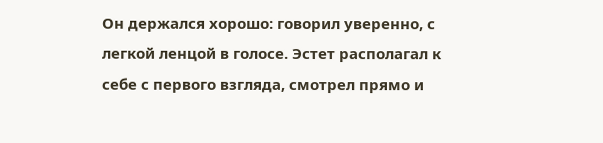Он держался хорошо: говорил уверенно, с легкой ленцой в голосе. Эстет располагал к себе с первого взгляда, смотрел прямо и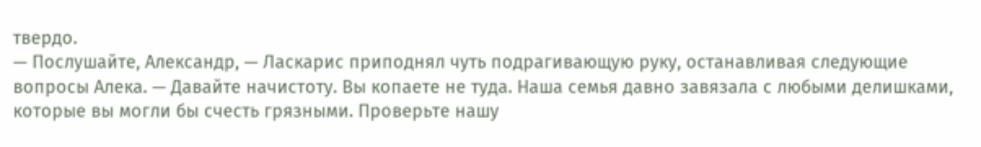твердо.
— Послушайте, Александр, — Ласкарис приподнял чуть подрагивающую руку, останавливая следующие вопросы Алека. — Давайте начистоту. Вы копаете не туда. Наша семья давно завязала с любыми делишками, которые вы могли бы счесть грязными. Проверьте нашу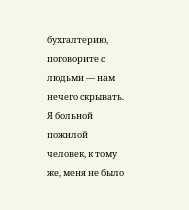бухгалтерию, поговорите с людьми — нам нечего скрывать. Я больной пожилой человек, к тому же, меня не было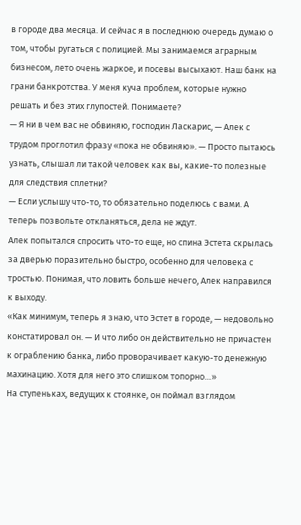в городе два месяца. И сейчас я в последнюю очередь думаю о том, чтобы ругаться с полицией. Мы занимаемся аграрным бизнесом, лето очень жаркое, и посевы высыхают. Наш банк на грани банкротства. У меня куча проблем, которые нужно решать и без этих глупостей. Понимаете?
— Я ни в чем вас не обвиняю, господин Ласкарис, — Алек с трудом проглотил фразу «пока не обвиняю». — Просто пытаюсь узнать, слышал ли такой человек как вы, какие-то полезные для следствия сплетни?
— Если услышу что-то, то обязательно поделюсь с вами. А теперь позвольте откланяться, дела не ждут.
Алек попытался спросить что-то еще, но спина Эстета скрылась за дверью поразительно быстро, особенно для человека с тростью. Понимая, что ловить больше нечего, Алек направился к выходу.
«Как минимум, теперь я знаю, что Эстет в городе, — недовольно констатировал он. — И что либо он действительно не причастен к ограблению банка, либо проворачивает какую-то денежную махинацию. Хотя для него это слишком топорно…»
На ступеньках, ведущих к стоянке, он поймал взглядом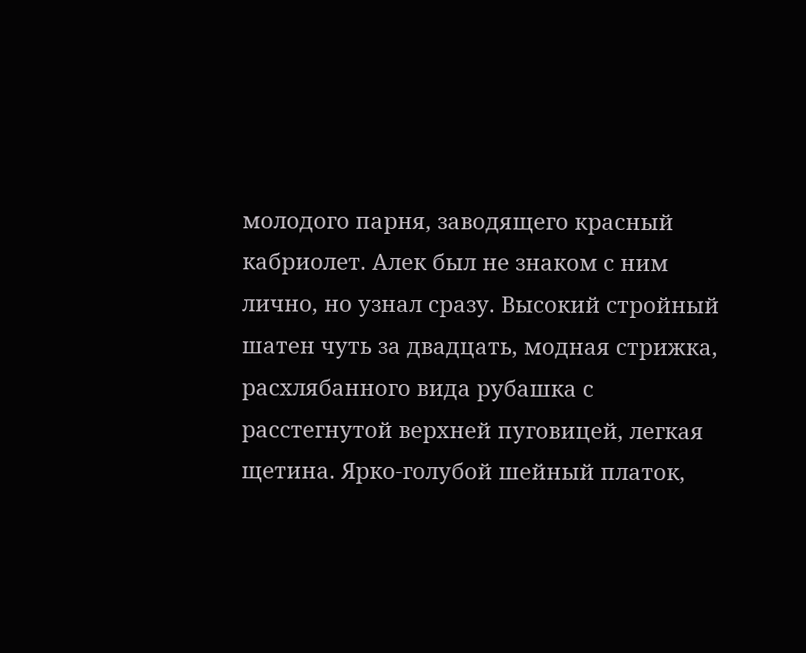молодого парня, заводящего красный кабриолет. Алек был не знаком с ним лично, но узнал сразу. Высокий стройный шатен чуть за двадцать, модная стрижка, расхлябанного вида рубашка с расстегнутой верхней пуговицей, легкая щетина. Ярко-голубой шейный платок,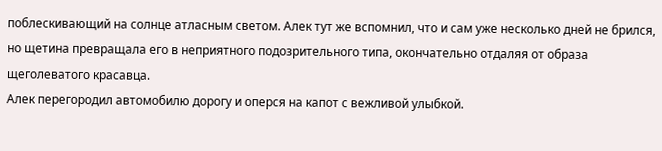поблескивающий на солнце атласным светом. Алек тут же вспомнил, что и сам уже несколько дней не брился, но щетина превращала его в неприятного подозрительного типа, окончательно отдаляя от образа щеголеватого красавца.
Алек перегородил автомобилю дорогу и оперся на капот с вежливой улыбкой.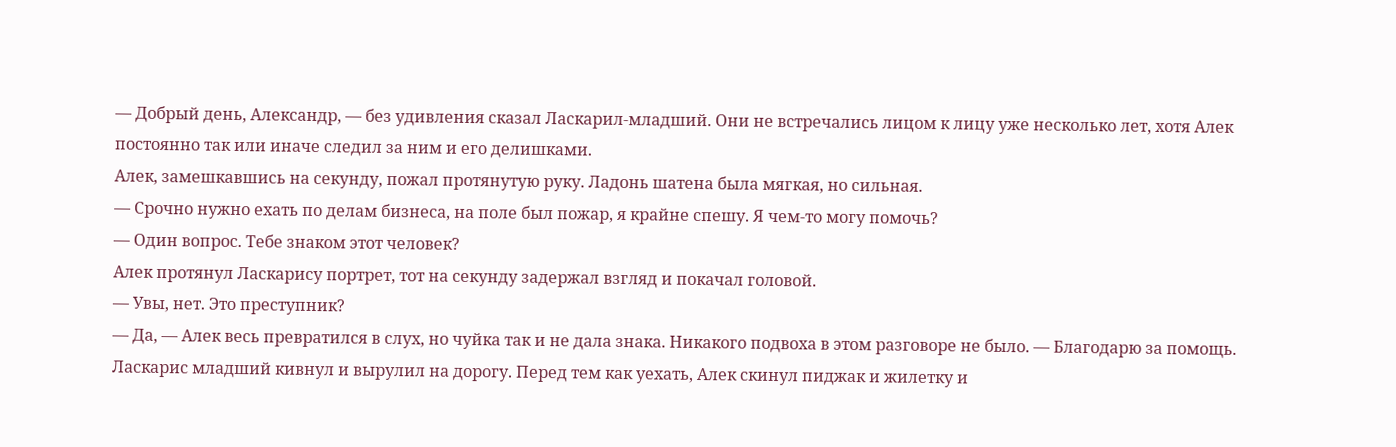— Добрый день, Александр, — без удивления сказал Ласкарил-младший. Они не встречались лицом к лицу уже несколько лет, хотя Алек постоянно так или иначе следил за ним и его делишками.
Алек, замешкавшись на секунду, пожал протянутую руку. Ладонь шатена была мягкая, но сильная.
— Срочно нужно ехать по делам бизнеса, на поле был пожар, я крайне спешу. Я чем-то могу помочь?
— Один вопрос. Тебе знаком этот человек?
Алек протянул Ласкарису портрет, тот на секунду задержал взгляд и покачал головой.
— Увы, нет. Это преступник?
— Да, — Алек весь превратился в слух, но чуйка так и не дала знака. Никакого подвоха в этом разговоре не было. — Благодарю за помощь.
Ласкарис младший кивнул и вырулил на дорогу. Перед тем как уехать, Алек скинул пиджак и жилетку и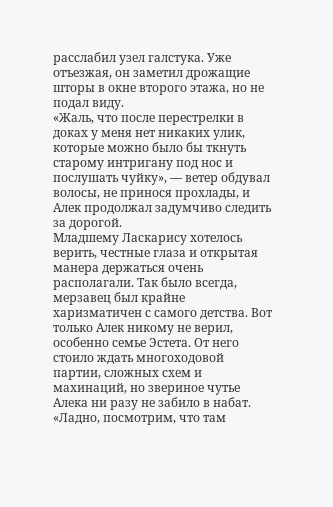расслабил узел галстука. Уже отъезжая, он заметил дрожащие шторы в окне второго этажа, но не подал виду.
«Жаль, что после перестрелки в доках у меня нет никаких улик, которые можно было бы ткнуть старому интригану под нос и послушать чуйку», — ветер обдувал волосы, не принося прохлады, и Алек продолжал задумчиво следить за дорогой.
Младшему Ласкарису хотелось верить, честные глаза и открытая манера держаться очень располагали. Так было всегда, мерзавец был крайне харизматичен с самого детства. Вот только Алек никому не верил, особенно семье Эстета. От него стоило ждать многоходовой партии, сложных схем и махинаций, но звериное чутье Алека ни разу не забило в набат.
«Ладно, посмотрим, что там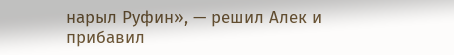нарыл Руфин», — решил Алек и прибавил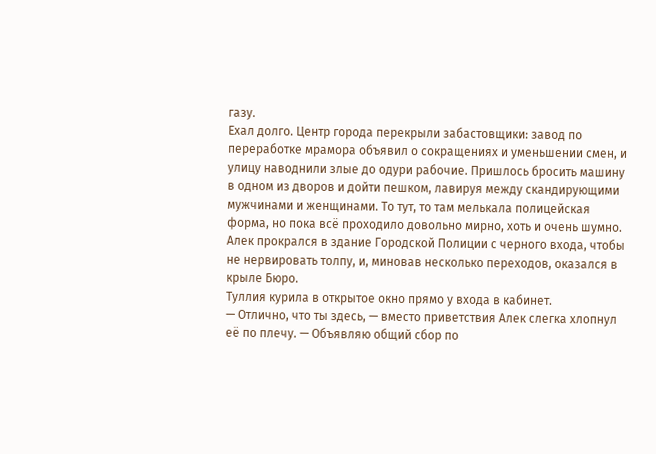газу.
Ехал долго. Центр города перекрыли забастовщики: завод по переработке мрамора объявил о сокращениях и уменьшении смен, и улицу наводнили злые до одури рабочие. Пришлось бросить машину в одном из дворов и дойти пешком, лавируя между скандирующими мужчинами и женщинами. То тут, то там мелькала полицейская форма, но пока всё проходило довольно мирно, хоть и очень шумно.
Алек прокрался в здание Городской Полиции с черного входа, чтобы не нервировать толпу, и, миновав несколько переходов, оказался в крыле Бюро.
Туллия курила в открытое окно прямо у входа в кабинет.
— Отлично, что ты здесь, — вместо приветствия Алек слегка хлопнул её по плечу. — Объявляю общий сбор по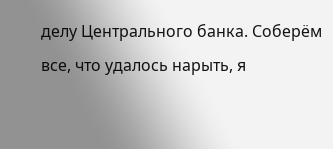делу Центрального банка. Соберём все, что удалось нарыть, я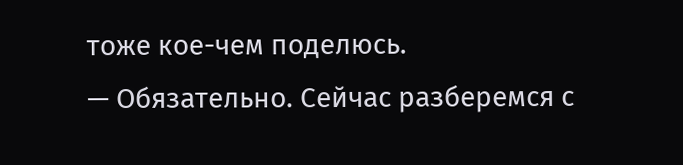тоже кое-чем поделюсь.
— Обязательно. Сейчас разберемся с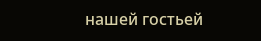нашей гостьей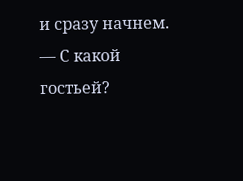и сразу начнем.
— С какой гостьей?